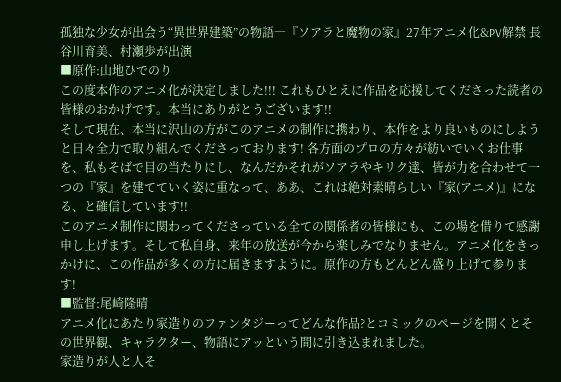孤独な少女が出会う“異世界建築”の物語―『ソアラと魔物の家』27年アニメ化&PV解禁 長谷川育美、村瀬歩が出演
■原作:山地ひでのり
この度本作のアニメ化が決定しました!!! これもひとえに作品を応援してくださった読者の皆様のおかげです。本当にありがとうございます!!
そして現在、本当に沢山の方がこのアニメの制作に携わり、本作をより良いものにしようと日々全力で取り組んでくださっております! 各方面のプロの方々が紡いでいくお仕事を、私もそばで目の当たりにし、なんだかそれがソアラやキリク達、皆が力を合わせて一つの『家』を建てていく姿に重なって、ああ、これは絶対素晴らしい『家(アニメ)』になる、と確信しています!!
このアニメ制作に関わってくださっている全ての関係者の皆様にも、この場を借りて感謝申し上げます。そして私自身、来年の放送が今から楽しみでなりません。アニメ化をきっかけに、この作品が多くの方に届きますように。原作の方もどんどん盛り上げて参ります!
■監督:尾崎隆晴
アニメ化にあたり家造りのファンタジーってどんな作品?とコミックのページを開くとその世界観、キャラクター、物語にアッという間に引き込まれました。
家造りが人と人そ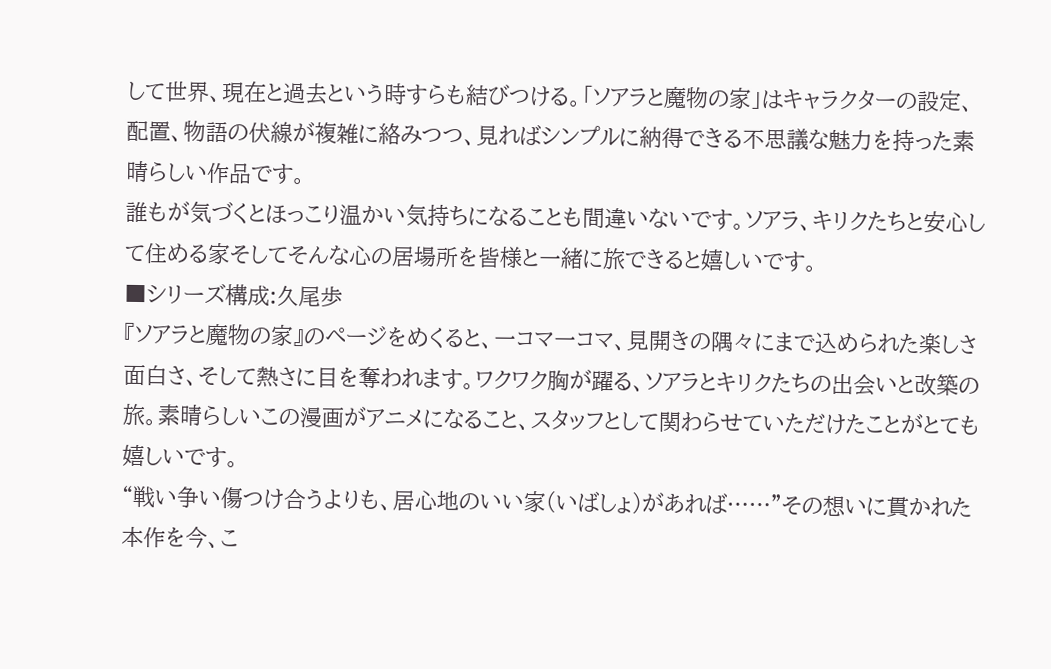して世界、現在と過去という時すらも結びつける。「ソアラと魔物の家」はキャラクターの設定、配置、物語の伏線が複雑に絡みつつ、見ればシンプルに納得できる不思議な魅力を持った素晴らしい作品です。
誰もが気づくとほっこり温かい気持ちになることも間違いないです。ソアラ、キリクたちと安心して住める家そしてそんな心の居場所を皆様と一緒に旅できると嬉しいです。
■シリーズ構成:久尾歩
『ソアラと魔物の家』のページをめくると、一コマ一コマ、見開きの隅々にまで込められた楽しさ面白さ、そして熱さに目を奪われます。ワクワク胸が躍る、ソアラとキリクたちの出会いと改築の旅。素晴らしいこの漫画がアニメになること、スタッフとして関わらせていただけたことがとても嬉しいです。
“戦い争い傷つけ合うよりも、居心地のいい家(いばしょ)があれば……”その想いに貫かれた本作を今、こ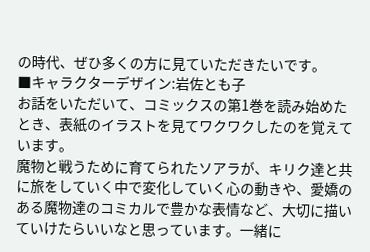の時代、ぜひ多くの方に見ていただきたいです。
■キャラクターデザイン:岩佐とも子
お話をいただいて、コミックスの第1巻を読み始めたとき、表紙のイラストを見てワクワクしたのを覚えています。
魔物と戦うために育てられたソアラが、キリク達と共に旅をしていく中で変化していく心の動きや、愛嬌のある魔物達のコミカルで豊かな表情など、大切に描いていけたらいいなと思っています。一緒に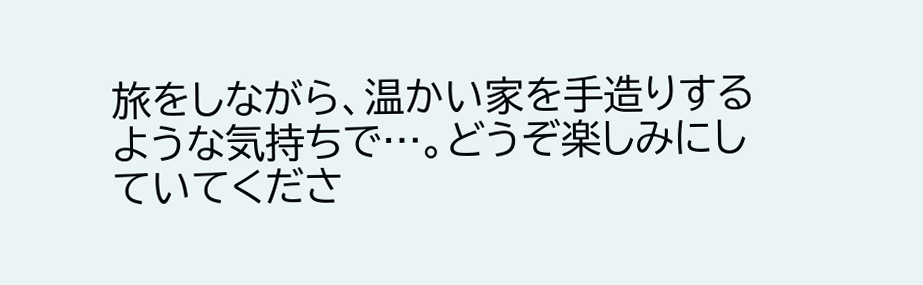旅をしながら、温かい家を手造りするような気持ちで…。どうぞ楽しみにしていてくださ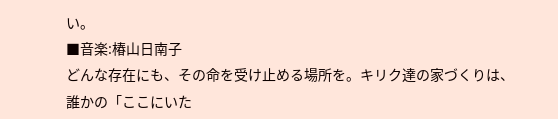い。
■音楽:椿山日南子
どんな存在にも、その命を受け止める場所を。キリク達の家づくりは、誰かの「ここにいた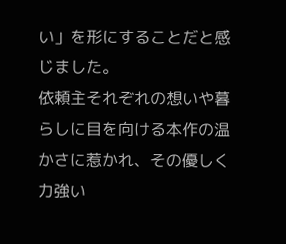い」を形にすることだと感じました。
依頼主それぞれの想いや暮らしに目を向ける本作の温かさに惹かれ、その優しく力強い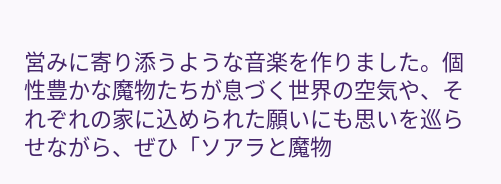営みに寄り添うような音楽を作りました。個性豊かな魔物たちが息づく世界の空気や、それぞれの家に込められた願いにも思いを巡らせながら、ぜひ「ソアラと魔物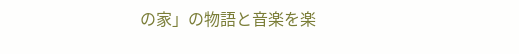の家」の物語と音楽を楽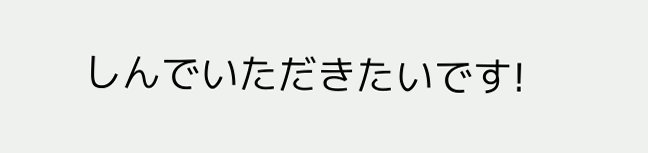しんでいただきたいです!